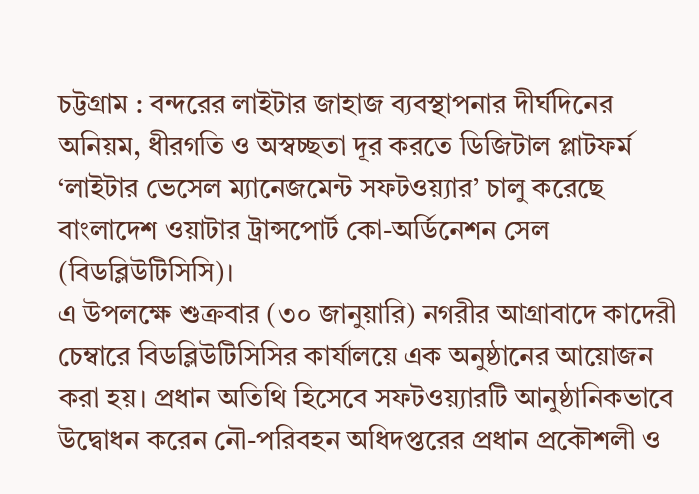চট্টগ্রাম : বন্দরের লাইটার জাহাজ ব্যবস্থাপনার দীর্ঘদিনের অনিয়ম, ধীরগতি ও অস্বচ্ছতা দূর করতে ডিজিটাল প্লাটফর্ম ‘লাইটার ভেসেল ম্যানেজমেন্ট সফটওয়্যার’ চালু করেছে বাংলাদেশ ওয়াটার ট্রান্সপোর্ট কো-অর্ডিনেশন সেল (বিডব্লিউটিসিসি)।
এ উপলক্ষে শুক্রবার (৩০ জানুয়ারি) নগরীর আগ্রাবাদে কাদেরী চেম্বারে বিডব্লিউটিসিসির কার্যালয়ে এক অনুষ্ঠানের আয়োজন করা হয়। প্রধান অতিথি হিসেবে সফটওয়্যারটি আনুষ্ঠানিকভাবে উদ্বোধন করেন নৌ-পরিবহন অধিদপ্তরের প্রধান প্রকৌশলী ও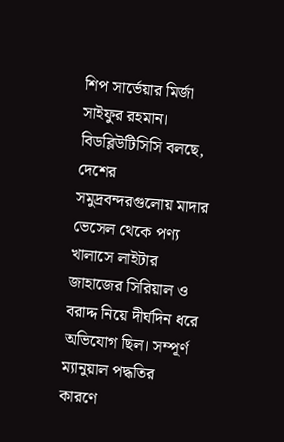শিপ সার্ভেয়ার মির্জা সাইফুর রহমান।
বিডব্লিউটিসিসি বলছে, দেশের সমুদ্রবন্দরগুলোয় মাদার ভেসেল থেকে পণ্য খালাসে লাইটার জাহাজের সিরিয়াল ও বরাদ্দ নিয়ে দীর্ঘদিন ধরে অভিযোগ ছিল। সম্পূর্ণ ম্যানুয়াল পদ্ধতির কারণে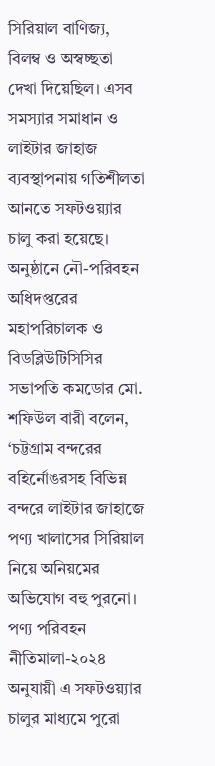সিরিয়াল বাণিজ্য, বিলম্ব ও অস্বচ্ছতা দেখা দিয়েছিল। এসব সমস্যার সমাধান ও লাইটার জাহাজ ব্যবস্থাপনায় গতিশীলতা আনতে সফটওয়্যার চালু করা হয়েছে।
অনুষ্ঠানে নৌ-পরিবহন অধিদপ্তরের মহাপরিচালক ও বিডব্লিউটিসিসির সভাপতি কমডোর মো. শফিউল বারী বলেন, ‘চট্টগ্রাম বন্দরের বহির্নোঙরসহ বিভিন্ন বন্দরে লাইটার জাহাজে পণ্য খালাসের সিরিয়াল নিয়ে অনিয়মের অভিযোগ বহু পুরনো। পণ্য পরিবহন নীতিমালা-২০২৪ অনুযায়ী এ সফটওয়্যার চালুর মাধ্যমে পুরো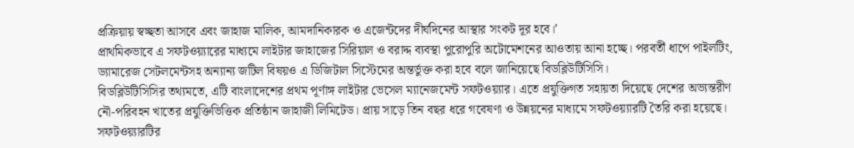প্রক্রিয়ায় স্বচ্ছতা আসবে এবং জাহাজ মালিক, আমদানিকারক ও এজেন্টদের দীর্ঘদিনের আস্থার সংকট দূর হবে।’
প্রাথমিকভাবে এ সফটওয়্যারের মাধ্যমে লাইটার জাহাজের সিরিয়াল ও বরাদ্দ ব্যবস্থা পুরোপুরি অটোমেশনের আওতায় আনা হচ্ছে। পরবর্তী ধাপে পাইলটিং, ড্যামারেজ সেটলমেন্টসহ অন্যান্য জটিল বিষয়ও এ ডিজিটাল সিস্টেমের অন্তর্ভুক্ত করা হবে বলে জানিয়েছে বিডব্লিউটিসিসি।
বিডব্লিউটিসিসির তথ্যমতে, এটি বাংলাদেশের প্রথম পূর্ণাঙ্গ লাইটার ভেসেল ম্যানেজমেন্ট সফটওয়্যার। এতে প্রযুক্তিগত সহায়তা দিয়েছে দেশের অভ্যন্তরীণ নৌ-পরিবহন খাতের প্রযুক্তিভিত্তিক প্রতিষ্ঠান জাহাজী লিমিটেড। প্রায় সাড়ে তিন বছর ধরে গবেষণা ও উন্নয়নের মাধ্যমে সফটওয়্যারটি তৈরি করা হয়েছে।
সফটওয়্যারটির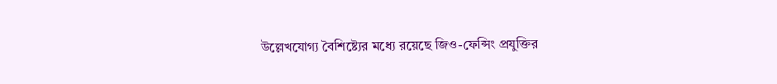উল্লেখযোগ্য বৈশিষ্ট্যের মধ্যে রয়েছে জিও-ফেন্সিং প্রযুক্তির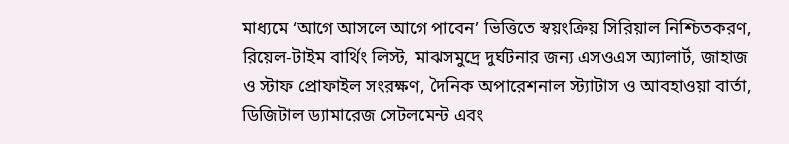মাধ্যমে ‘আগে আসলে আগে পাবেন’ ভিত্তিতে স্বয়ংক্রিয় সিরিয়াল নিশ্চিতকরণ, রিয়েল-টাইম বার্থিং লিস্ট, মাঝসমুদ্রে দুর্ঘটনার জন্য এসওএস অ্যালার্ট, জাহাজ ও স্টাফ প্রোফাইল সংরক্ষণ, দৈনিক অপারেশনাল স্ট্যাটাস ও আবহাওয়া বার্তা, ডিজিটাল ড্যামারেজ সেটলমেন্ট এবং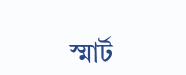স্মার্ট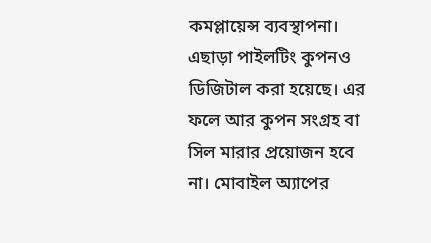কমপ্লায়েন্স ব্যবস্থাপনা।
এছাড়া পাইলটিং কুপনও ডিজিটাল করা হয়েছে। এর ফলে আর কুপন সংগ্রহ বা সিল মারার প্রয়োজন হবে না। মোবাইল অ্যাপের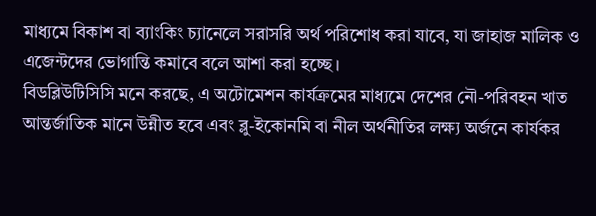মাধ্যমে বিকাশ বা ব্যাংকিং চ্যানেলে সরাসরি অর্থ পরিশোধ করা যাবে, যা জাহাজ মালিক ও এজেন্টদের ভোগান্তি কমাবে বলে আশা করা হচ্ছে।
বিডব্লিউটিসিসি মনে করছে, এ অটোমেশন কার্যক্রমের মাধ্যমে দেশের নৌ-পরিবহন খাত আন্তর্জাতিক মানে উন্নীত হবে এবং ব্লু-ইকোনমি বা নীল অর্থনীতির লক্ষ্য অর্জনে কার্যকর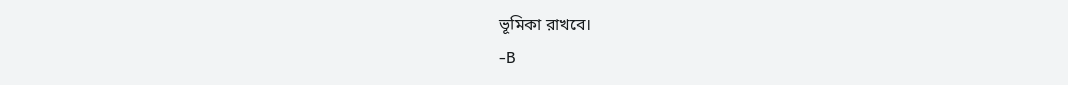ভূমিকা রাখবে।
-B